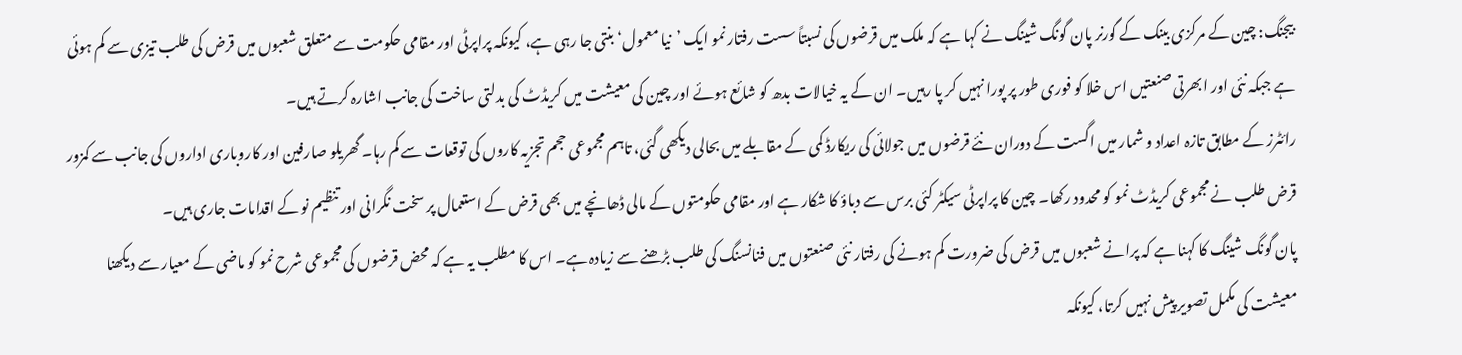بیجنگ: چین کے مرکزی بینک کے گورنر پان گونگ شینگ نے کہا ہے کہ ملک میں قرضوں کی نسبتاً سست رفتار نمو ایک ’نیا معمول‘ بنتی جا رہی ہے، کیونکہ پراپرٹی اور مقامی حکومت سے متعلق شعبوں میں قرض کی طلب تیزی سے کم ہوئی ہے جبکہ نئی اور ابھرتی صنعتیں اس خلا کو فوری طور پر پورا نہیں کر پا رہیں۔ ان کے یہ خیالات بدھ کو شائع ہوئے اور چین کی معیشت میں کریڈٹ کی بدلتی ساخت کی جانب اشارہ کرتے ہیں۔
رائٹرز کے مطابق تازہ اعداد و شمار میں اگست کے دوران نئے قرضوں میں جولائی کی ریکارڈ کمی کے مقابلے میں بحالی دیکھی گئی، تاہم مجموعی حجم تجزیہ کاروں کی توقعات سے کم رہا۔ گھریلو صارفین اور کاروباری اداروں کی جانب سے کمزور قرض طلب نے مجموعی کریڈٹ نمو کو محدود رکھا۔ چین کا پراپرٹی سیکٹر کئی برس سے دباؤ کا شکار ہے اور مقامی حکومتوں کے مالی ڈھانچے میں بھی قرض کے استعمال پر سخت نگرانی اور تنظیم نو کے اقدامات جاری ہیں۔
پان گونگ شینگ کا کہنا ہے کہ پرانے شعبوں میں قرض کی ضرورت کم ہونے کی رفتار نئی صنعتوں میں فنانسنگ کی طلب بڑھنے سے زیادہ ہے۔ اس کا مطلب یہ ہے کہ محض قرضوں کی مجموعی شرح نمو کو ماضی کے معیار سے دیکھنا معیشت کی مکمل تصویر پیش نہیں کرتا، کیونکہ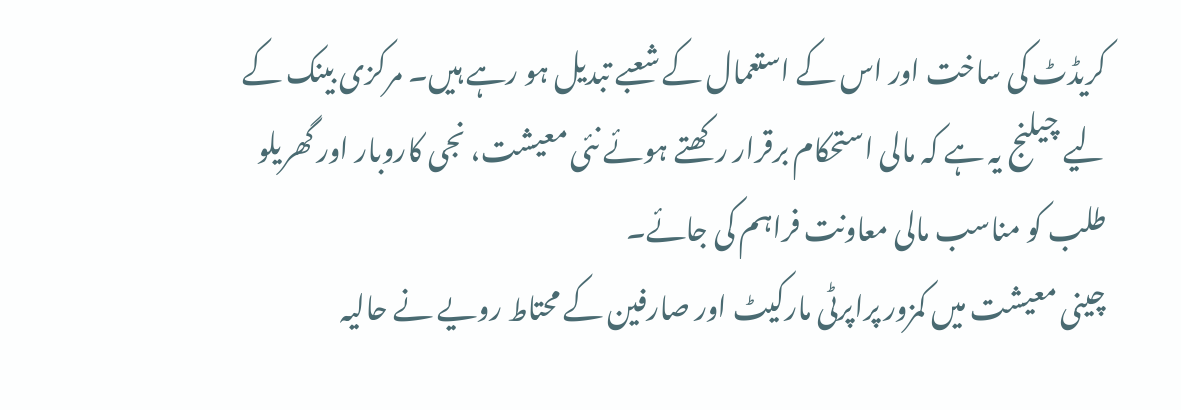کریڈٹ کی ساخت اور اس کے استعمال کے شعبے تبدیل ہو رہے ہیں۔ مرکزی بینک کے لیے چیلنج یہ ہے کہ مالی استحکام برقرار رکھتے ہوئے نئی معیشت، نجی کاروبار اور گھریلو طلب کو مناسب مالی معاونت فراہم کی جائے۔
چینی معیشت میں کمزور پراپرٹی مارکیٹ اور صارفین کے محتاط رویے نے حالیہ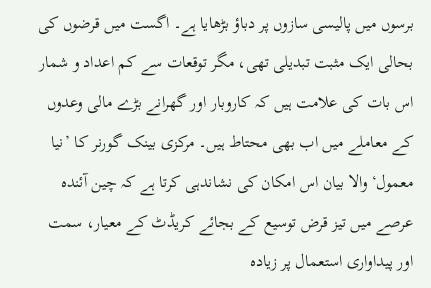برسوں میں پالیسی سازوں پر دباؤ بڑھایا ہے۔ اگست میں قرضوں کی بحالی ایک مثبت تبدیلی تھی، مگر توقعات سے کم اعداد و شمار اس بات کی علامت ہیں کہ کاروبار اور گھرانے بڑے مالی وعدوں کے معاملے میں اب بھی محتاط ہیں۔ مرکزی بینک گورنر کا ’نیا معمول‘ والا بیان اس امکان کی نشاندہی کرتا ہے کہ چین آئندہ عرصے میں تیز قرض توسیع کے بجائے کریڈٹ کے معیار، سمت اور پیداواری استعمال پر زیادہ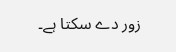زور دے سکتا ہے۔